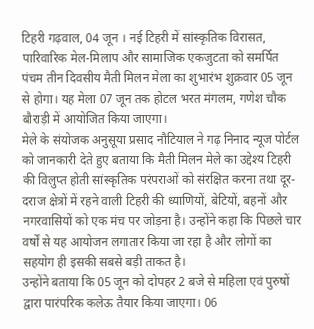टिहरी गढ़वाल, 04 जून । नई टिहरी में सांस्कृतिक विरासत, पारिवारिक मेल-मिलाप और सामाजिक एकजुटता को समर्पित पंचम तीन दिवसीय मैती मिलन मेला का शुभारंभ शुक्रवार 05 जून से होगा। यह मेला 07 जून तक होटल भरत मंगलम, गणेश चौक बौराड़ी में आयोजित किया जाएगा।
मेले के संयोजक अनुसूया प्रसाद नौटियाल ने गढ़ निनाद न्यूज पोर्टल को जानकारी देते हुए बताया कि मैती मिलन मेले का उद्देश्य टिहरी की विलुप्त होती सांस्कृतिक परंपराओं को संरक्षित करना तथा दूर-दराज क्षेत्रों में रहने वाली टिहरी की ध्याणियों, बेटियों, बहनों और नगरवासियों को एक मंच पर जोड़ना है। उन्होंने कहा कि पिछले चार वर्षों से यह आयोजन लगातार किया जा रहा है और लोगों का सहयोग ही इसकी सबसे बड़ी ताकत है।
उन्होंने बताया कि 05 जून को दोपहर 2 बजे से महिला एवं पुरुषों द्वारा पारंपरिक कलेऊ तैयार किया जाएगा। 06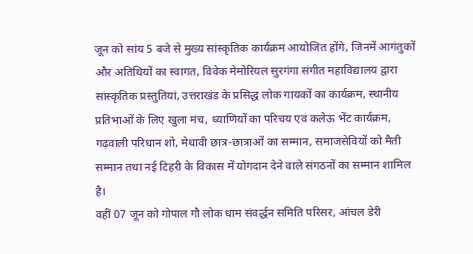जून को सांय 5 बजे से मुख्य सांस्कृतिक कार्यक्रम आयोजित होंगे, जिनमें आगंतुकों और अतिथियों का स्वागत, विवेक मेमोरियल सुरगंगा संगीत महाविद्यालय द्वारा सांस्कृतिक प्रस्तुतियां, उत्तराखंड के प्रसिद्ध लोक गायकों का कार्यक्रम, स्थानीय प्रतिभाओं के लिए खुला मंच, ध्याणियों का परिचय एवं कलेऊ भेंट कार्यक्रम, गढ़वाली परिधान शो, मेधावी छात्र-छात्राओं का सम्मान, समाजसेवियों को मैती सम्मान तथा नई टिहरी के विकास में योगदान देने वाले संगठनों का सम्मान शामिल है।
वहीं 07 जून को गोपाल गौ लोक धाम संवर्द्धन समिति परिसर, आंचल डेरी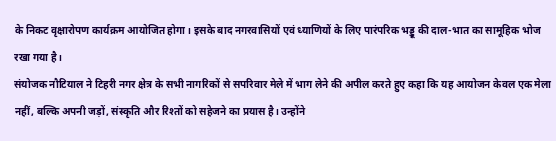के निकट वृक्षारोपण कार्यक्रम आयोजित होगा। इसके बाद नगरवासियों एवं ध्याणियों के लिए पारंपरिक भड्डू की दाल-भात का सामूहिक भोज रखा गया है।
संयोजक नौटियाल ने टिहरी नगर क्षेत्र के सभी नागरिकों से सपरिवार मेले में भाग लेने की अपील करते हुए कहा कि यह आयोजन केवल एक मेला नहीं, बल्कि अपनी जड़ों, संस्कृति और रिश्तों को सहेजने का प्रयास है। उन्होंने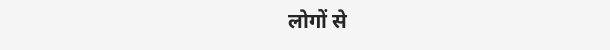लोगों से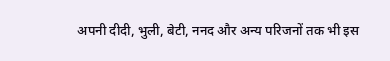अपनी दीदी, भुली, बेटी, ननद और अन्य परिजनों तक भी इस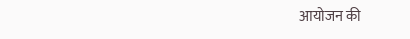आयोजन की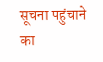सूचना पहुंचाने का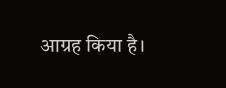आग्रह किया है।